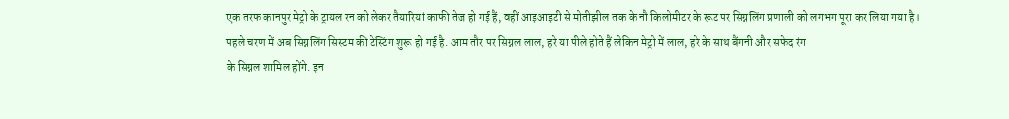एक तरफ कानपुर मेट्रो के ट्रायल रन को लेकर तैयारियां काफी तेज हो गई हैं, वहीं आइआइटी से मोतीझील तक के नौ किलोमीटर के रूट पर सिग्नलिंग प्रणाली को लगभग पूरा कर लिया गया है।
पहले चरण में अब सिग्नलिंग सिस्टम की टेस्टिंग शुरू हो गई है. आम तौर पर सिग्नल लाल, हरे या पीले होते हैं लेकिन मेट्रो में लाल, हरे के साथ बैंगनी और सफेद रंग
के सिग्नल शामिल होंगे. इन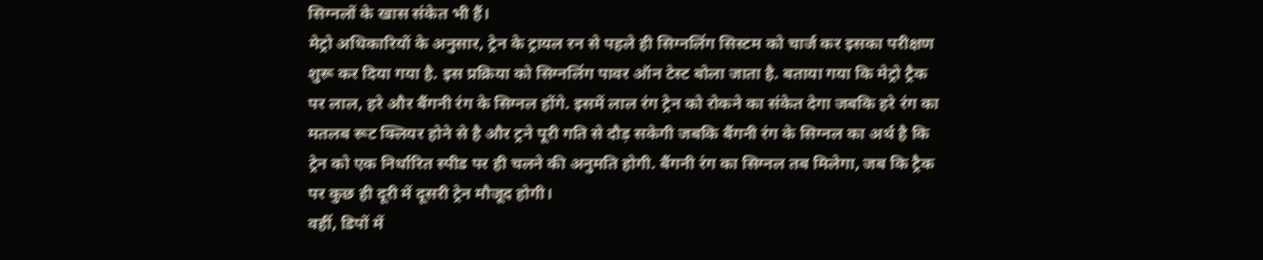सिग्नलों के खास संकेत भी हैं।
मेट्रो अधिकारियों के अनुसार, ट्रेन के ट्रायल रन से पहले ही सिग्नलिंग सिस्टम को चार्ज कर इसका परीक्षण शुरू कर दिया गया है. इस प्रक्रिया को सिग्नलिंग पावर ऑन टेस्ट बोला जाता है. बताया गया कि मेट्रो ट्रैक पर लाल, हरे और बैंगनी रंग के सिग्नल होंगे. इसमें लाल रंग ट्रेन को रोकने का संकेत देगा जबकि हरे रंग का मतलब रूट क्लियर होने से है और ट्रने पूरी गति से दौड़ सकेगी जबकि बैंगनी रंग के सिग्नल का अर्थ है कि ट्रेन को एक निर्धारित स्पीड पर ही चलने की अनुमति होगी. बैंगनी रंग का सिग्नल तब मिलेगा, जब कि ट्रैक पर कुछ ही दूरी में दूसरी ट्रेन मौजूद होगी।
वहीं, डिपों में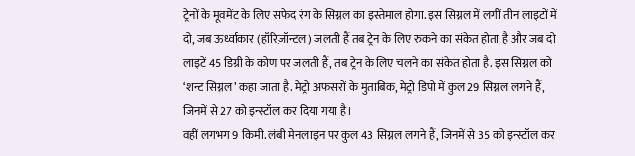ट्रेनों के मूवमेंट के लिए सफेद रंग के सिग्नल का इस्तेमाल होगा. इस सिग्नल में लगीं तीन लाइटों में दो, जब ऊर्ध्वाकार (हॉरिज़ॉन्टल) जलती हैं तब ट्रेन के लिए रुकने का संकेत होता है और जब दो लाइटें 45 डिग्री के कोण पर जलती हैं, तब ट्रेन के लिए चलने का संकेत होता है. इस सिग्नल को ‘शन्ट सिग्नल’ कहा जाता है. मेट्रो अफसरों के मुताबिक, मेट्रो डिपो में कुल 29 सिग्नल लगने हैं, जिनमें से 27 को इन्स्टॉल कर दिया गया है।
वहीं लगभग 9 किमी. लंबी मेनलाइन पर कुल 43 सिग्नल लगने हैं, जिनमें से 35 को इन्स्टॉल कर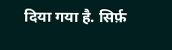दिया गया है. सिर्फ़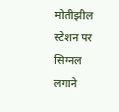मोतीझील स्टेशन पर सिग्नल लगाने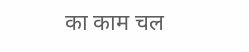का काम चल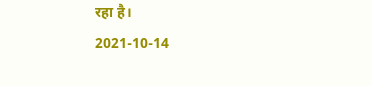रहा है।
2021-10-14